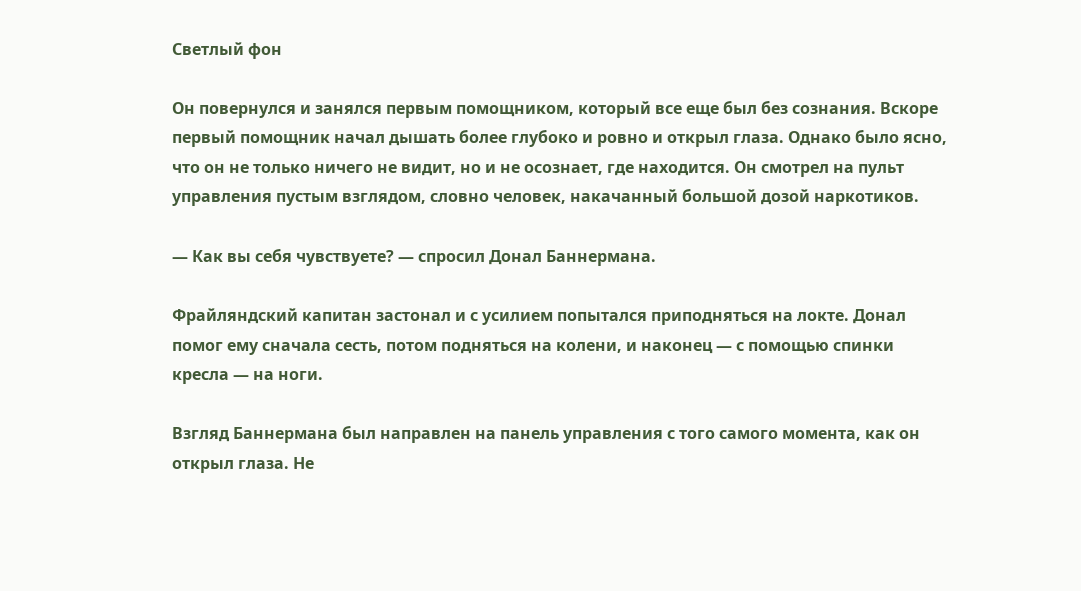Светлый фон

Он повернулся и занялся первым помощником, который все еще был без сознания. Вскоре первый помощник начал дышать более глубоко и ровно и открыл глаза. Однако было ясно, что он не только ничего не видит, но и не осознает, где находится. Он смотрел на пульт управления пустым взглядом, словно человек, накачанный большой дозой наркотиков.

— Как вы себя чувствуете? — спросил Донал Баннермана.

Фрайляндский капитан застонал и с усилием попытался приподняться на локте. Донал помог ему сначала сесть, потом подняться на колени, и наконец — с помощью спинки кресла — на ноги.

Взгляд Баннермана был направлен на панель управления с того самого момента, как он открыл глаза. Не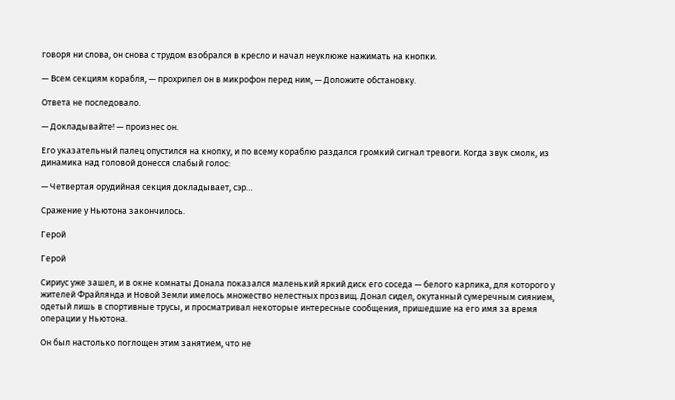говоря ни слова, он снова с трудом взобрался в кресло и начал неуклюже нажимать на кнопки.

— Всем секциям корабля, — прохрипел он в микрофон перед ним, — Доложите обстановку.

Ответа не последовало.

— Докладывайте! — произнес он.

Его указательный палец опустился на кнопку, и по всему кораблю раздался громкий сигнал тревоги. Когда звук смолк, из динамика над головой донесся слабый голос:

— Четвертая орудийная секция докладывает, сэр…

Сражение у Ньютона закончилось.

Герой

Герой

Сириус уже зашел, и в окне комнаты Донала показался маленький яркий диск его соседа — белого карлика, для которого у жителей Фрайлянда и Новой Земли имелось множество нелестных прозвищ. Донал сидел, окутанный сумеречным сиянием, одетый лишь в спортивные трусы, и просматривал некоторые интересные сообщения, пришедшие на его имя за время операции у Ньютона.

Он был настолько поглощен этим занятием, что не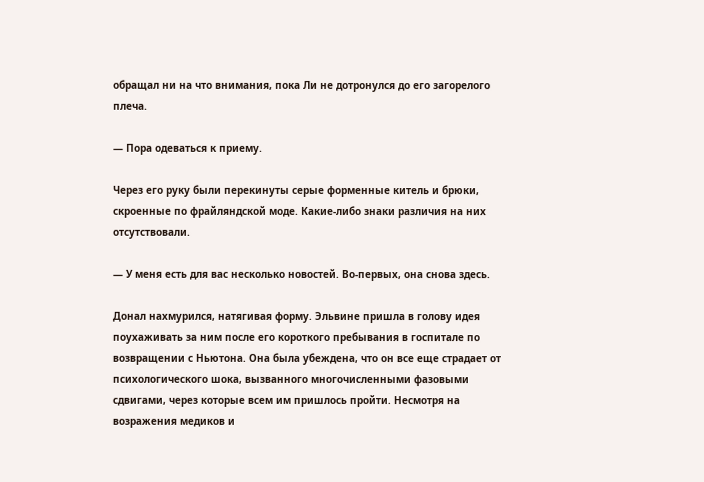обращал ни на что внимания, пока Ли не дотронулся до его загорелого плеча.

— Пора одеваться к приему.

Через его руку были перекинуты серые форменные китель и брюки, скроенные по фрайляндской моде. Какие-либо знаки различия на них отсутствовали.

— У меня есть для вас несколько новостей. Во-первых, она снова здесь.

Донал нахмурился, натягивая форму. Эльвине пришла в голову идея поухаживать за ним после его короткого пребывания в госпитале по возвращении с Ньютона. Она была убеждена, что он все еще страдает от психологического шока, вызванного многочисленными фазовыми сдвигами, через которые всем им пришлось пройти. Несмотря на возражения медиков и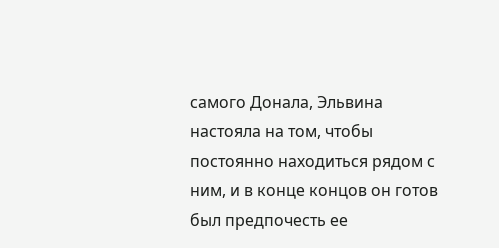самого Донала, Эльвина настояла на том, чтобы постоянно находиться рядом с ним, и в конце концов он готов был предпочесть ее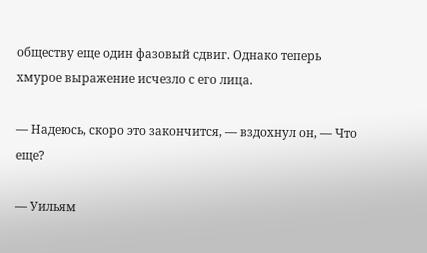обществу еще один фазовый сдвиг. Однако теперь хмурое выражение исчезло с его лица.

— Надеюсь, скоро это закончится, — вздохнул он, — Что еще?

— Уильям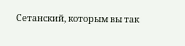Сетанский, которым вы так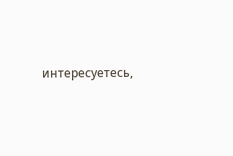интересуетесь,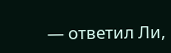— ответил Ли,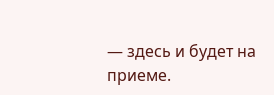— здесь и будет на приеме.